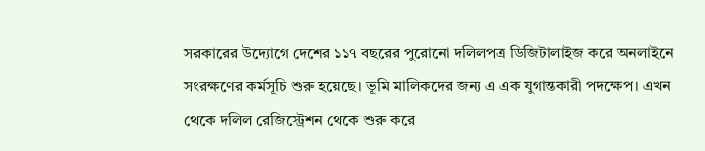সরকারের উদ্যোগে দেশের ১১৭ বছরের পুরোনো দলিলপত্র ডিজিটালাইজ করে অনলাইনে সংরক্ষণের কর্মসূচি শুরু হয়েছে। ভূমি মালিকদের জন্য এ এক যুগান্তকারী পদক্ষেপ। এখন থেকে দলিল রেজিস্ট্রেশন থেকে শুরু করে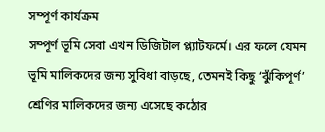সম্পূর্ণ কার্যক্রম
সম্পূর্ণ ভূমি সেবা এখন ডিজিটাল প্ল্যাটফর্মে। এর ফলে যেমন ভূমি মালিকদের জন্য সুবিধা বাড়ছে, তেমনই কিছু ‘ঝুঁকিপূর্ণ’ শ্রেণির মালিকদের জন্য এসেছে কঠোর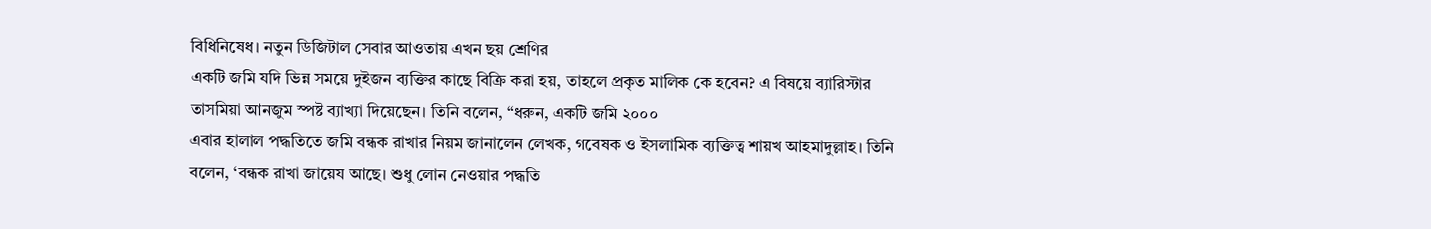বিধিনিষেধ। নতুন ডিজিটাল সেবার আওতায় এখন ছয় শ্রেণির
একটি জমি যদি ভিন্ন সময়ে দুইজন ব্যক্তির কাছে বিক্রি করা হয়, তাহলে প্রকৃত মালিক কে হবেন? এ বিষয়ে ব্যারিস্টার তাসমিয়া আনজুম স্পষ্ট ব্যাখ্যা দিয়েছেন। তিনি বলেন, “ধরুন, একটি জমি ২০০০
এবার হালাল পদ্ধতিতে জমি বন্ধক রাখার নিয়ম জানালেন লেখক, গবেষক ও ইসলামিক ব্যক্তিত্ব শায়খ আহমাদুল্লাহ। তিনি বলেন, ‘বন্ধক রাখা জায়েয আছে। শুধু লোন নেওয়ার পদ্ধতি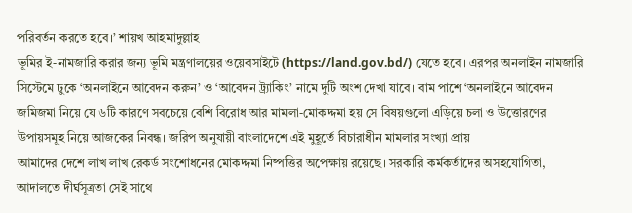পরিবর্তন করতে হবে।’ শায়খ আহমাদুল্লাহ
ভূমির ই-নামজারি করার জন্য ভূমি মন্ত্রণালয়ের ওয়েবসাইটে (https://land.gov.bd/) যেতে হবে। এরপর অনলাইন নামজারি সিস্টেমে ঢুকে ‘অনলাইনে আবেদন করুন’ ও ‘আবেদন ট্র্যাকিং’ নামে দুটি অংশ দেখা যাবে। বাম পাশে ‘অনলাইনে আবেদন
জমিজমা নিয়ে যে ৬টি কারণে সবচেয়ে বেশি বিরোধ আর মামলা-মোকদ্দমা হয় সে বিষয়গুলো এড়িয়ে চলা ও উত্তোরণের উপায়সমূহ নিয়ে আজকের নিবন্ধ। জরিপ অনুযায়ী বাংলাদেশে এই মুহূর্তে বিচারাধীন মামলার সংখ্যা প্রায়
আমাদের দেশে লাখ লাখ রেকর্ড সংশোধনের মোকদ্দমা নিষ্পত্তির অপেক্ষায় রয়েছে। সরকারি কর্মকর্তাদের অসহযোগিতা, আদালতে দীর্ঘসূত্রতা সেই সাথে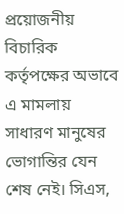প্রয়োজনীয় বিচারিক কর্তৃপক্ষের অভাবে এ মামলায় সাধারণ মানুষের ভোগান্তির যেন শেষ নেই। সিএস,